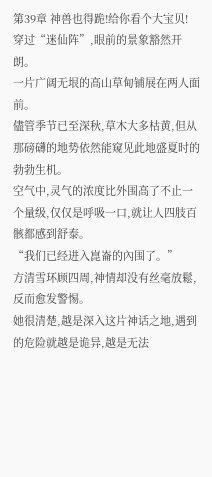第39章 神兽也得跪!给你看个大宝贝!
穿过“迷仙阵”,眼前的景象豁然开朗。
一片广阔无垠的高山草甸铺展在两人面前。
儘管季节已至深秋,草木大多枯黄,但从那磅礴的地势依然能窥见此地盛夏时的勃勃生机。
空气中,灵气的浓度比外围高了不止一个量级,仅仅是呼吸一口,就让人四肢百骸都感到舒泰。
“我们已经进入崑崙的內围了。”
方清雪环顾四周,神情却没有丝毫放鬆,反而愈发警惕。
她很清楚,越是深入这片神话之地,遇到的危险就越是诡异,越是无法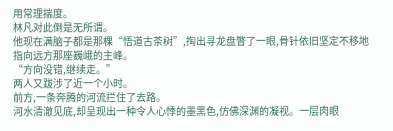用常理揣度。
林凡对此倒是无所谓。
他现在满脑子都是那棵“悟道古茶树”,掏出寻龙盘瞥了一眼,骨针依旧坚定不移地指向远方那座巍峨的主峰。
“方向没错,继续走。”
两人又跋涉了近一个小时。
前方,一条奔腾的河流拦住了去路。
河水清澈见底,却呈现出一种令人心悸的墨黑色,仿佛深渊的凝视。一层肉眼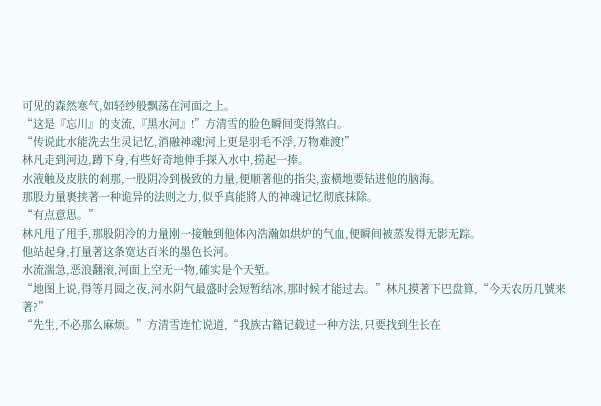可见的森然寒气,如轻纱般飘荡在河面之上。
“这是『忘川』的支流,『黑水河』!”方清雪的脸色瞬间变得煞白。
“传说此水能洗去生灵记忆,消融神魂!河上更是羽毛不浮,万物难渡!”
林凡走到河边,蹲下身,有些好奇地伸手探入水中,捞起一捧。
水液触及皮肤的剎那,一股阴冷到极致的力量,便顺著他的指尖,蛮横地要钻进他的脑海。
那股力量裹挟著一种诡异的法则之力,似乎真能將人的神魂记忆彻底抹除。
“有点意思。”
林凡甩了甩手,那股阴冷的力量刚一接触到他体內浩瀚如烘炉的气血,便瞬间被蒸发得无影无踪。
他站起身,打量著这条宽达百米的墨色长河。
水流湍急,恶浪翻滚,河面上空无一物,確实是个天堑。
“地图上说,得等月圆之夜,河水阴气最盛时会短暂结冰,那时候才能过去。”林凡摸著下巴盘算,“今天农历几號来著?”
“先生,不必那么麻烦。”方清雪连忙说道,“我族古籍记载过一种方法,只要找到生长在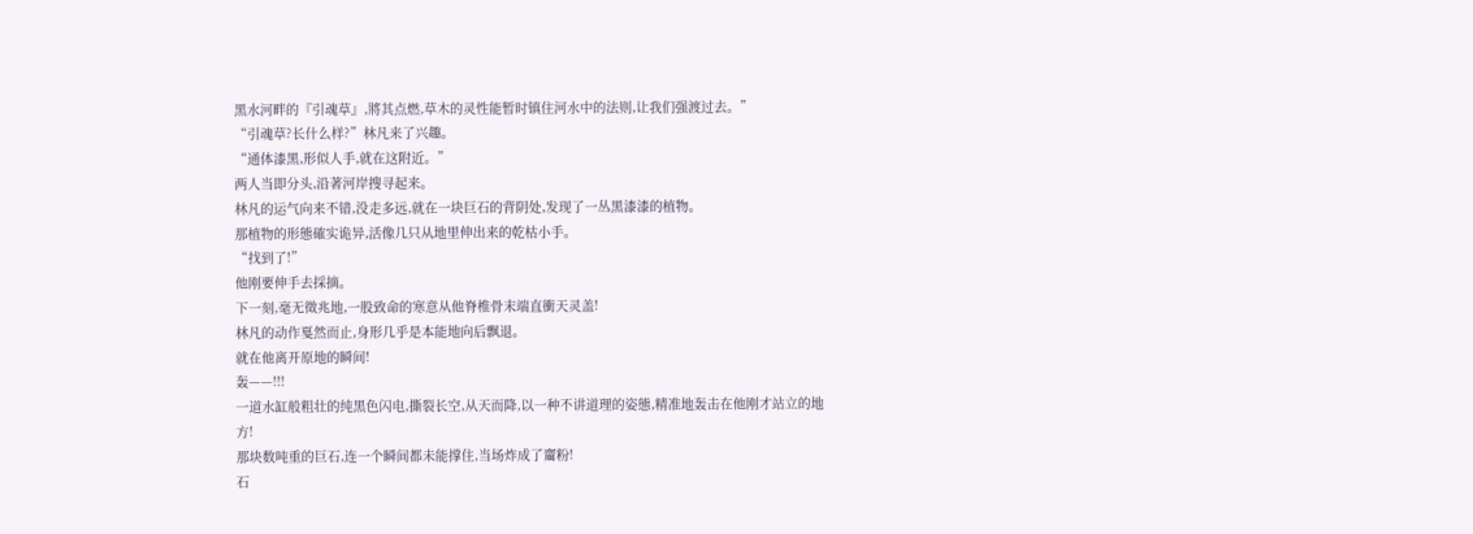黑水河畔的『引魂草』,將其点燃,草木的灵性能暂时镇住河水中的法则,让我们强渡过去。”
“引魂草?长什么样?”林凡来了兴趣。
“通体漆黑,形似人手,就在这附近。”
两人当即分头,沿著河岸搜寻起来。
林凡的运气向来不错,没走多远,就在一块巨石的背阴处,发现了一丛黑漆漆的植物。
那植物的形態確实诡异,活像几只从地里伸出来的乾枯小手。
“找到了!”
他刚要伸手去採摘。
下一刻,毫无徵兆地,一股致命的寒意从他脊椎骨末端直衝天灵盖!
林凡的动作戛然而止,身形几乎是本能地向后飘退。
就在他离开原地的瞬间!
轰——!!!
一道水缸般粗壮的纯黑色闪电,撕裂长空,从天而降,以一种不讲道理的姿態,精准地轰击在他刚才站立的地方!
那块数吨重的巨石,连一个瞬间都未能撑住,当场炸成了齏粉!
石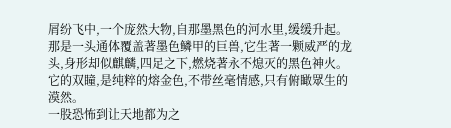屑纷飞中,一个庞然大物,自那墨黑色的河水里,缓缓升起。
那是一头通体覆盖著墨色鳞甲的巨兽,它生著一颗威严的龙头,身形却似麒麟,四足之下,燃烧著永不熄灭的黑色神火。
它的双瞳,是纯粹的熔金色,不带丝毫情感,只有俯瞰眾生的漠然。
一股恐怖到让天地都为之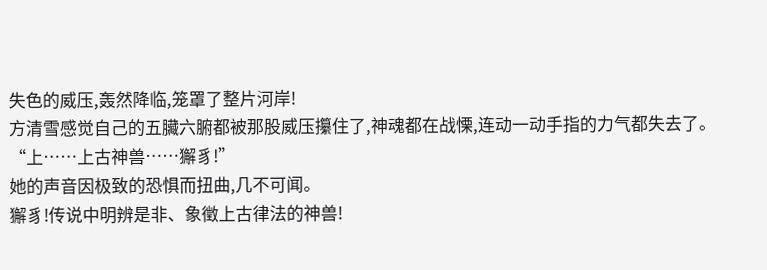失色的威压,轰然降临,笼罩了整片河岸!
方清雪感觉自己的五臟六腑都被那股威压攥住了,神魂都在战慄,连动一动手指的力气都失去了。
“上……上古神兽……獬豸!”
她的声音因极致的恐惧而扭曲,几不可闻。
獬豸!传说中明辨是非、象徵上古律法的神兽!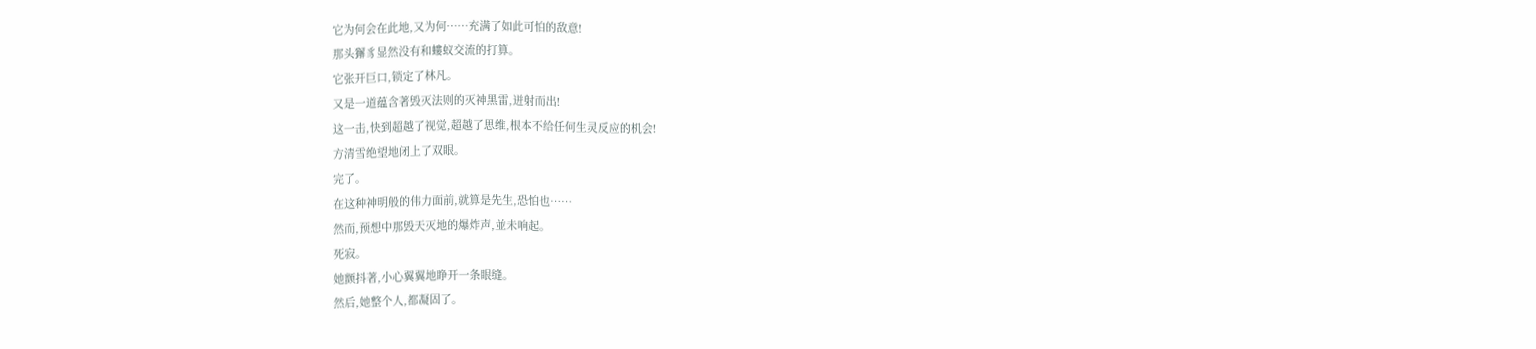它为何会在此地,又为何……充满了如此可怕的敌意!
那头獬豸显然没有和螻蚁交流的打算。
它张开巨口,锁定了林凡。
又是一道蕴含著毁灭法则的灭神黑雷,迸射而出!
这一击,快到超越了视觉,超越了思维,根本不给任何生灵反应的机会!
方清雪绝望地闭上了双眼。
完了。
在这种神明般的伟力面前,就算是先生,恐怕也……
然而,预想中那毁天灭地的爆炸声,並未响起。
死寂。
她颤抖著,小心翼翼地睁开一条眼缝。
然后,她整个人,都凝固了。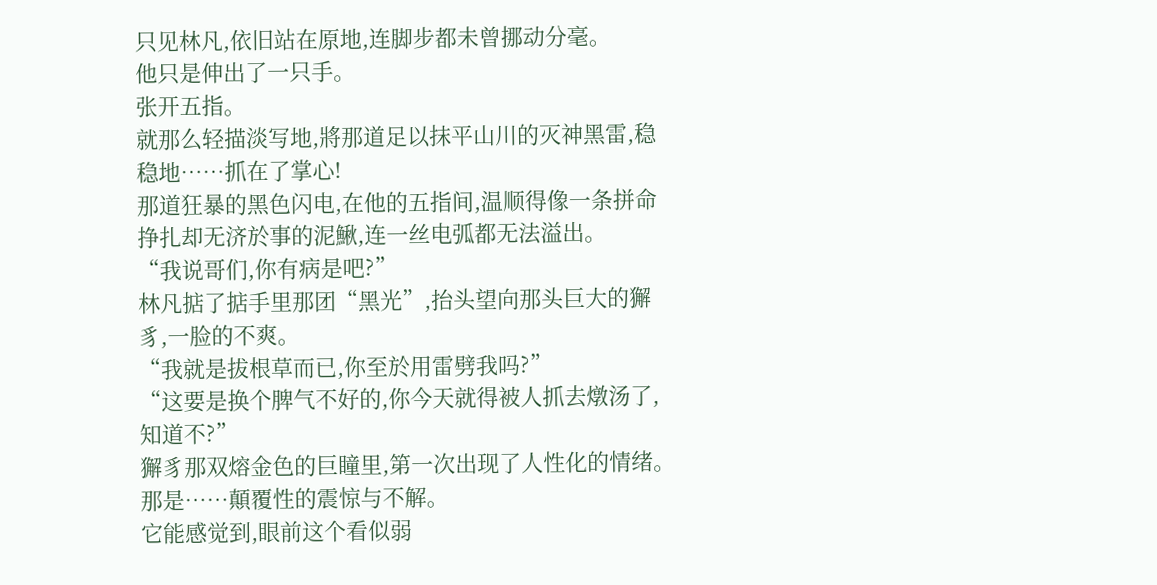只见林凡,依旧站在原地,连脚步都未曾挪动分毫。
他只是伸出了一只手。
张开五指。
就那么轻描淡写地,將那道足以抹平山川的灭神黑雷,稳稳地……抓在了掌心!
那道狂暴的黑色闪电,在他的五指间,温顺得像一条拼命挣扎却无济於事的泥鰍,连一丝电弧都无法溢出。
“我说哥们,你有病是吧?”
林凡掂了掂手里那团“黑光”,抬头望向那头巨大的獬豸,一脸的不爽。
“我就是拔根草而已,你至於用雷劈我吗?”
“这要是换个脾气不好的,你今天就得被人抓去燉汤了,知道不?”
獬豸那双熔金色的巨瞳里,第一次出现了人性化的情绪。
那是……顛覆性的震惊与不解。
它能感觉到,眼前这个看似弱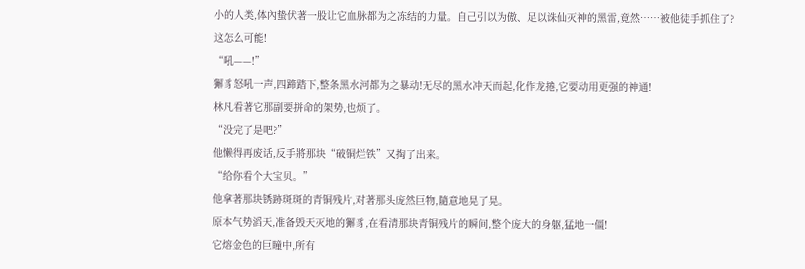小的人类,体內蛰伏著一股让它血脉都为之冻结的力量。自己引以为傲、足以诛仙灭神的黑雷,竟然……被他徒手抓住了?
这怎么可能!
“吼——!”
獬豸怒吼一声,四蹄踏下,整条黑水河都为之暴动!无尽的黑水冲天而起,化作龙捲,它要动用更强的神通!
林凡看著它那副要拼命的架势,也烦了。
“没完了是吧?”
他懒得再废话,反手將那块“破铜烂铁”又掏了出来。
“给你看个大宝贝。”
他拿著那块锈跡斑斑的青铜残片,对著那头庞然巨物,隨意地晃了晃。
原本气势滔天,准备毁天灭地的獬豸,在看清那块青铜残片的瞬间,整个庞大的身躯,猛地一僵!
它熔金色的巨瞳中,所有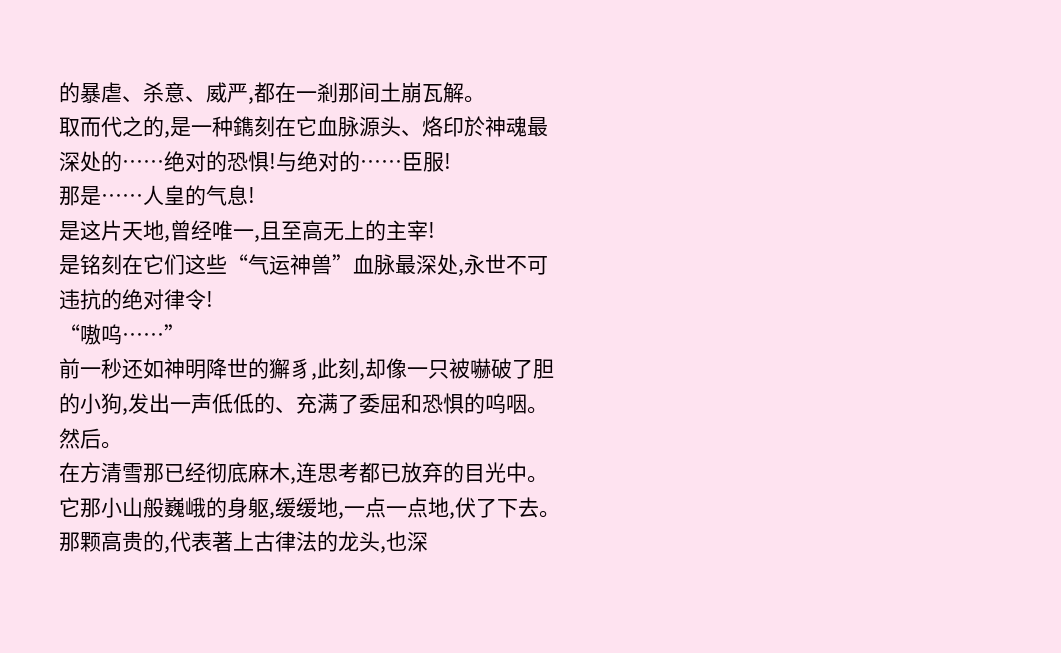的暴虐、杀意、威严,都在一剎那间土崩瓦解。
取而代之的,是一种鐫刻在它血脉源头、烙印於神魂最深处的……绝对的恐惧!与绝对的……臣服!
那是……人皇的气息!
是这片天地,曾经唯一,且至高无上的主宰!
是铭刻在它们这些“气运神兽”血脉最深处,永世不可违抗的绝对律令!
“嗷呜……”
前一秒还如神明降世的獬豸,此刻,却像一只被嚇破了胆的小狗,发出一声低低的、充满了委屈和恐惧的呜咽。
然后。
在方清雪那已经彻底麻木,连思考都已放弃的目光中。
它那小山般巍峨的身躯,缓缓地,一点一点地,伏了下去。
那颗高贵的,代表著上古律法的龙头,也深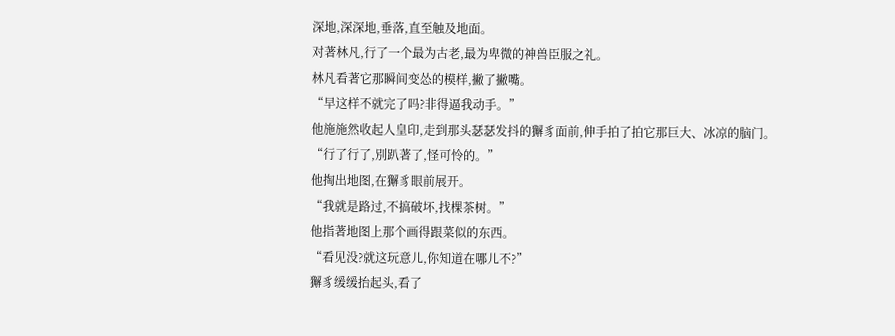深地,深深地,垂落,直至触及地面。
对著林凡,行了一个最为古老,最为卑微的神兽臣服之礼。
林凡看著它那瞬间变怂的模样,撇了撇嘴。
“早这样不就完了吗?非得逼我动手。”
他施施然收起人皇印,走到那头瑟瑟发抖的獬豸面前,伸手拍了拍它那巨大、冰凉的脑门。
“行了行了,別趴著了,怪可怜的。”
他掏出地图,在獬豸眼前展开。
“我就是路过,不搞破坏,找棵茶树。”
他指著地图上那个画得跟菜似的东西。
“看见没?就这玩意儿,你知道在哪儿不?”
獬豸缓缓抬起头,看了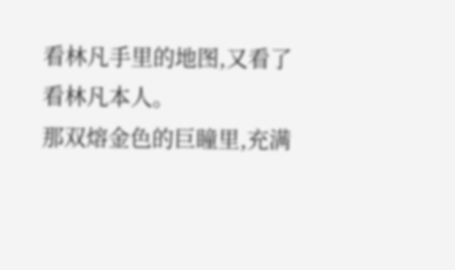看林凡手里的地图,又看了看林凡本人。
那双熔金色的巨瞳里,充满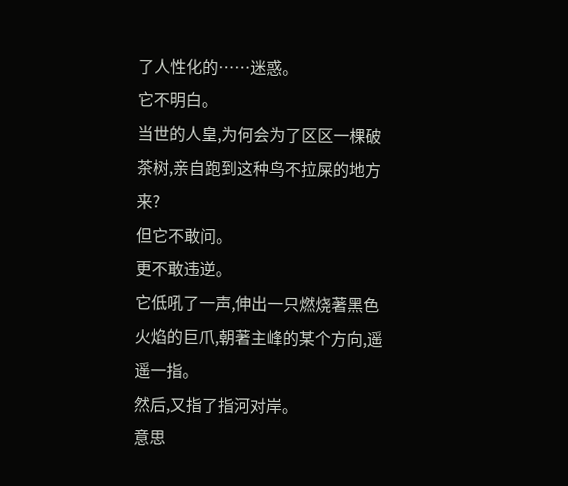了人性化的……迷惑。
它不明白。
当世的人皇,为何会为了区区一棵破茶树,亲自跑到这种鸟不拉屎的地方来?
但它不敢问。
更不敢违逆。
它低吼了一声,伸出一只燃烧著黑色火焰的巨爪,朝著主峰的某个方向,遥遥一指。
然后,又指了指河对岸。
意思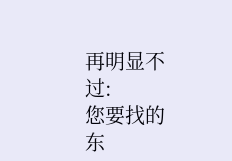再明显不过:
您要找的东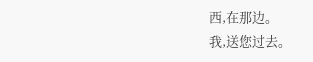西,在那边。
我,送您过去。